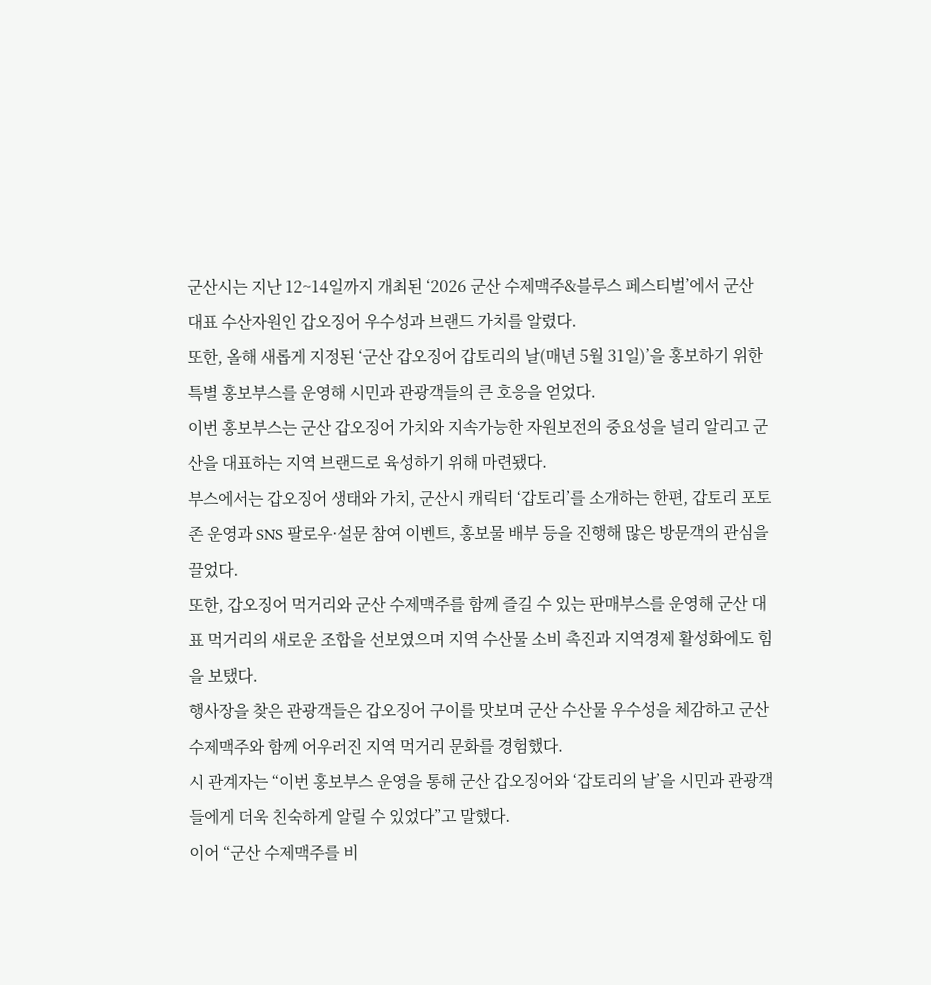군산시는 지난 12~14일까지 개최된 ‘2026 군산 수제맥주&블루스 페스티벌’에서 군산 대표 수산자원인 갑오징어 우수성과 브랜드 가치를 알렸다.
또한, 올해 새롭게 지정된 ‘군산 갑오징어 갑토리의 날(매년 5월 31일)’을 홍보하기 위한 특별 홍보부스를 운영해 시민과 관광객들의 큰 호응을 얻었다.
이번 홍보부스는 군산 갑오징어 가치와 지속가능한 자원보전의 중요성을 널리 알리고 군산을 대표하는 지역 브랜드로 육성하기 위해 마련됐다.
부스에서는 갑오징어 생태와 가치, 군산시 캐릭터 ‘갑토리’를 소개하는 한편, 갑토리 포토존 운영과 SNS 팔로우·설문 참여 이벤트, 홍보물 배부 등을 진행해 많은 방문객의 관심을 끌었다.
또한, 갑오징어 먹거리와 군산 수제맥주를 함께 즐길 수 있는 판매부스를 운영해 군산 대표 먹거리의 새로운 조합을 선보였으며 지역 수산물 소비 촉진과 지역경제 활성화에도 힘을 보탰다.
행사장을 찾은 관광객들은 갑오징어 구이를 맛보며 군산 수산물 우수성을 체감하고 군산 수제맥주와 함께 어우러진 지역 먹거리 문화를 경험했다.
시 관계자는 “이번 홍보부스 운영을 통해 군산 갑오징어와 ‘갑토리의 날’을 시민과 관광객들에게 더욱 친숙하게 알릴 수 있었다”고 말했다.
이어 “군산 수제맥주를 비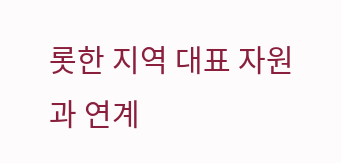롯한 지역 대표 자원과 연계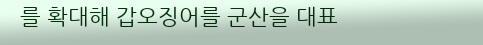를 확대해 갑오징어를 군산을 대표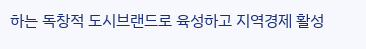하는 독창적 도시브랜드로 육성하고 지역경제 활성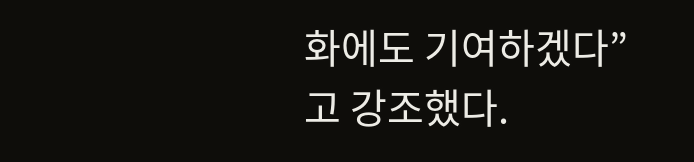화에도 기여하겠다”고 강조했다.